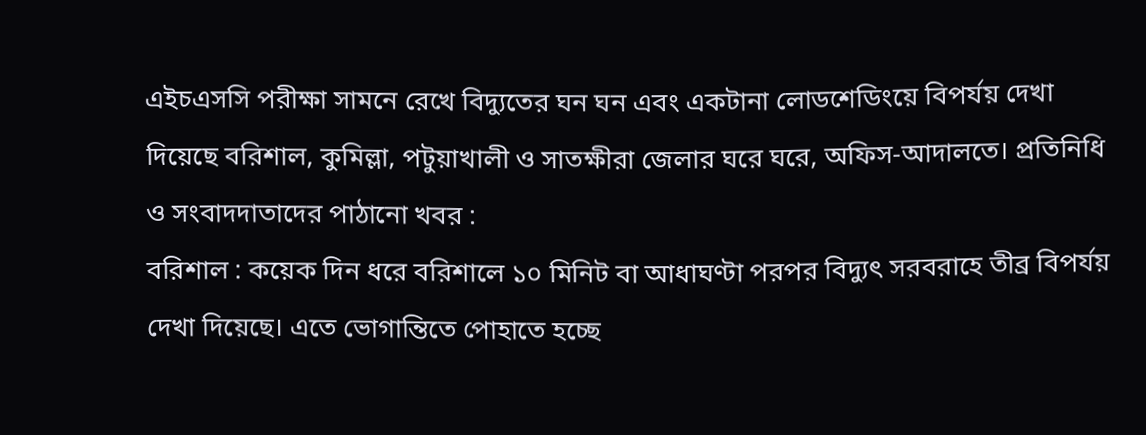এইচএসসি পরীক্ষা সামনে রেখে বিদ্যুতের ঘন ঘন এবং একটানা লোডশেডিংয়ে বিপর্যয় দেখা দিয়েছে বরিশাল, কুমিল্লা, পটুয়াখালী ও সাতক্ষীরা জেলার ঘরে ঘরে, অফিস-আদালতে। প্রতিনিধি ও সংবাদদাতাদের পাঠানো খবর :
বরিশাল : কয়েক দিন ধরে বরিশালে ১০ মিনিট বা আধাঘণ্টা পরপর বিদ্যুৎ সরবরাহে তীব্র বিপর্যয় দেখা দিয়েছে। এতে ভোগান্তিতে পোহাতে হচ্ছে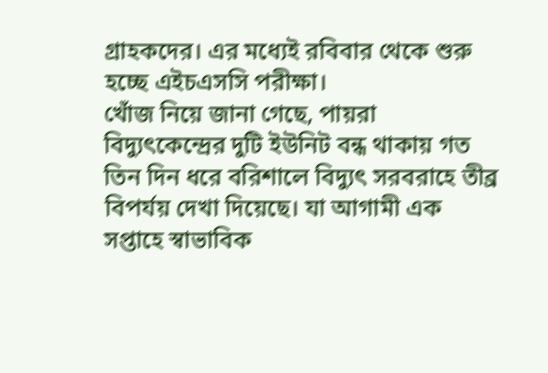গ্রাহকদের। এর মধ্যেই রবিবার থেকে শুরু হচ্ছে এইচএসসি পরীক্ষা।
খোঁজ নিয়ে জানা গেছে, পায়রা বিদ্যুৎকেন্দ্রের দুটি ইউনিট বন্ধ থাকায় গত তিন দিন ধরে বরিশালে বিদ্যুৎ সরবরাহে তীব্র বিপর্যয় দেখা দিয়েছে। যা আগামী এক সপ্তাহে স্বাভাবিক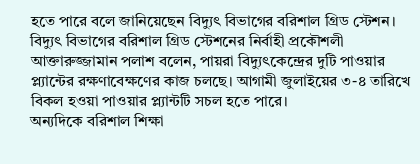হতে পারে বলে জানিয়েছেন বিদ্যুৎ বিভাগের বরিশাল গ্রিড স্টেশন।
বিদ্যুৎ বিভাগের বরিশাল গ্রিড স্টেশনের নির্বাহী প্রকৌশলী আক্তারুজ্জামান পলাশ বলেন, পায়রা বিদ্যুৎকেন্দ্রের দুটি পাওয়ার প্ল্যান্টের রক্ষণাবেক্ষণের কাজ চলছে। আগামী জুলাইয়ের ৩-৪ তারিখে বিকল হওয়া পাওয়ার প্ল্যান্টটি সচল হতে পারে।
অন্যদিকে বরিশাল শিক্ষা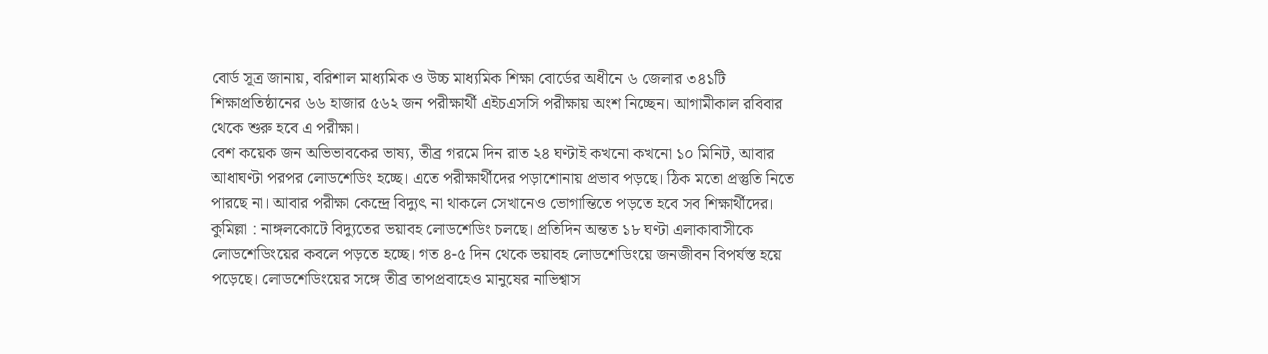বোর্ড সূত্র জানায়, বরিশাল মাধ্যমিক ও উচ্চ মাধ্যমিক শিক্ষা বোর্ডের অধীনে ৬ জেলার ৩৪১টি শিক্ষাপ্রতিষ্ঠানের ৬৬ হাজার ৫৬২ জন পরীক্ষার্থী এইচএসসি পরীক্ষায় অংশ নিচ্ছেন। আগামীকাল রবিবার থেকে শুরু হবে এ পরীক্ষা।
বেশ কয়েক জন অভিভাবকের ভাষ্য, তীব্র গরমে দিন রাত ২৪ ঘণ্টাই কখনো কখনো ১০ মিনিট, আবার আধাঘণ্টা পরপর লোডশেডিং হচ্ছে। এতে পরীক্ষার্থীদের পড়াশোনায় প্রভাব পড়ছে। ঠিক মতো প্রস্তুতি নিতে পারছে না। আবার পরীক্ষা কেন্দ্রে বিদ্যুৎ না থাকলে সেখানেও ভোগান্তিতে পড়তে হবে সব শিক্ষার্থীদের।
কুমিল্লা : নাঙ্গলকোটে বিদ্যুতের ভয়াবহ লোডশেডিং চলছে। প্রতিদিন অন্তত ১৮ ঘণ্টা এলাকাবাসীকে লোডশেডিংয়ের কবলে পড়তে হচ্ছে। গত ৪-৫ দিন থেকে ভয়াবহ লোডশেডিংয়ে জনজীবন বিপর্যস্ত হয়ে পড়েছে। লোডশেডিংয়ের সঙ্গে তীব্র তাপপ্রবাহেও মানুষের নাভিশ্বাস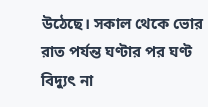উঠেছে। সকাল থেকে ভোর রাত পর্যন্ত ঘণ্টার পর ঘণ্ট বিদ্যুৎ না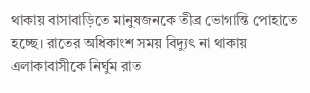থাকায় বাসাবাড়িতে মানুষজনকে তীব্র ভোগান্তি পোহাতে হচ্ছে। রাতের অধিকাংশ সময় বিদ্যুৎ না থাকায় এলাকাবাসীকে নির্ঘুম রাত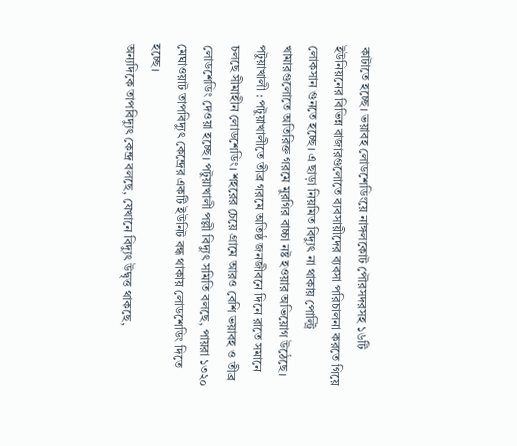কাটাতে হচ্ছে। ভয়াবহ লোডশেডিংয়ে নাঙ্গলকোট পৌরসদরসহ ১৬টি ইউনিয়নের বিভিন্ন বাজারগুলোতে ব্যবসায়ীদের ব্যবসা পরিচালনা করতে গিয়ে লোকসান গুনতে হচ্ছে। এ ছাড়া নিয়মিত বিদ্যুৎ না থাকায় পোল্ট্রি খামারগুলোতে অতিরিক্ত গরমে মুরগির বাচ্চা নষ্ট হওয়ার অভিয়োগ উঠেছে।
পটুয়াখালী : পটুয়াখালীতে তীব্র গরমে অতিষ্ঠ জনজীবনে দিনে রাতে সমানে চলছে সীমাহীন লোডশেডিং। শহরের চেয়ে গ্রামে আরও বেশি ভয়াবহ ও তীব্র লোডশেডিং দেওয়া হচ্ছে। পটুয়াখালী পল্লী বিদ্যুৎ সমিতি বলছে, পায়রা ১৩২০ মেঘাওয়াট তাপবিদ্যুৎ কেন্দ্রের একটি ইউনিট বন্ধ থাকায় লোডশেডিং দিতে হচ্ছে।
অন্যদিকে তাপবিদ্যুৎ কেন্দ্র বলছে, যেখানে বিদ্যুৎ উদ্বৃত্ত থাকছে,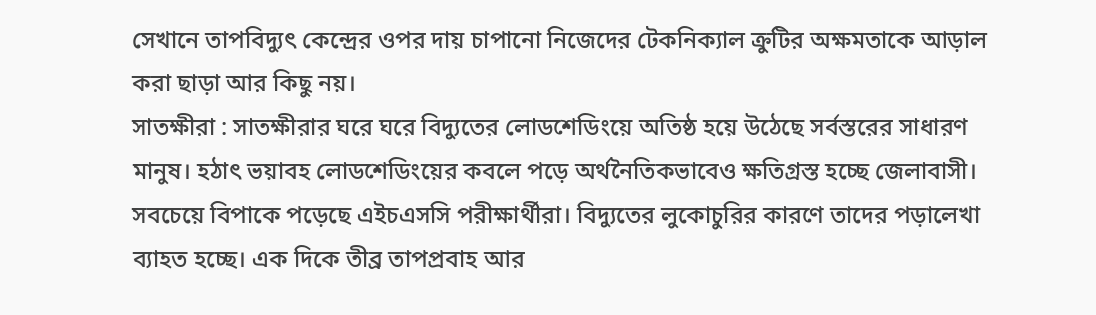সেখানে তাপবিদ্যুৎ কেন্দ্রের ওপর দায় চাপানো নিজেদের টেকনিক্যাল ক্রুটির অক্ষমতাকে আড়াল করা ছাড়া আর কিছু নয়।
সাতক্ষীরা : সাতক্ষীরার ঘরে ঘরে বিদ্যুতের লোডশেডিংয়ে অতিষ্ঠ হয়ে উঠেছে সর্বস্তরের সাধারণ মানুষ। হঠাৎ ভয়াবহ লোডশেডিংয়ের কবলে পড়ে অর্থনৈতিকভাবেও ক্ষতিগ্রস্ত হচ্ছে জেলাবাসী। সবচেয়ে বিপাকে পড়েছে এইচএসসি পরীক্ষার্থীরা। বিদ্যুতের লুকোচুরির কারণে তাদের পড়ালেখা ব্যাহত হচ্ছে। এক দিকে তীব্র তাপপ্রবাহ আর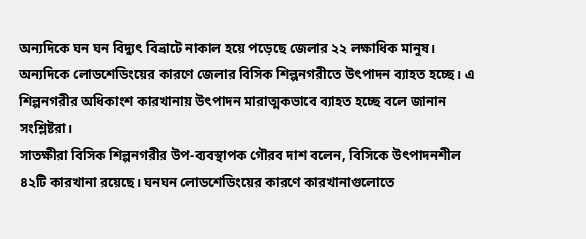অন্যদিকে ঘন ঘন বিদ্যুৎ বিভ্রাটে নাকাল হয়ে পড়েছে জেলার ২২ লক্ষাধিক মানুষ।
অন্যদিকে লোডশেডিংয়ের কারণে জেলার বিসিক শিল্পনগরীতে উৎপাদন ব্যাহত হচ্ছে। এ শিল্পনগরীর অধিকাংশ কারখানায় উৎপাদন মারাত্মকভাবে ব্যাহত হচ্ছে বলে জানান সংশ্লিষ্টরা।
সাতক্ষীরা বিসিক শিল্পনগরীর উপ-ব্যবস্থাপক গৌরব দাশ বলেন, বিসিকে উৎপাদনশীল ৪২টি কারখানা রয়েছে। ঘনঘন লোডশেডিংয়ের কারণে কারখানাগুলোতে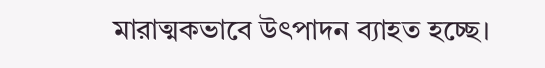মারাত্মকভাবে উৎপাদন ব্যাহত হচ্ছে।